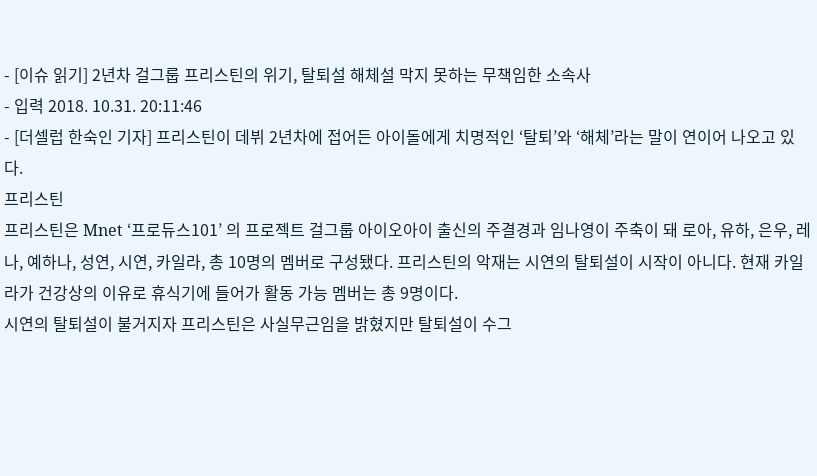- [이슈 읽기] 2년차 걸그룹 프리스틴의 위기, 탈퇴설 해체설 막지 못하는 무책임한 소속사
- 입력 2018. 10.31. 20:11:46
- [더셀럽 한숙인 기자] 프리스틴이 데뷔 2년차에 접어든 아이돌에게 치명적인 ‘탈퇴’와 ‘해체’라는 말이 연이어 나오고 있다.
프리스틴
프리스틴은 Mnet ‘프로듀스101’ 의 프로젝트 걸그룹 아이오아이 출신의 주결경과 임나영이 주축이 돼 로아, 유하, 은우, 레나, 예하나, 성연, 시연, 카일라, 총 10명의 멤버로 구성됐다. 프리스틴의 악재는 시연의 탈퇴설이 시작이 아니다. 현재 카일라가 건강상의 이유로 휴식기에 들어가 활동 가능 멤버는 총 9명이다.
시연의 탈퇴설이 불거지자 프리스틴은 사실무근임을 밝혔지만 탈퇴설이 수그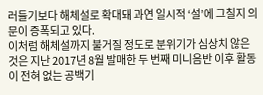러들기보다 해체설로 확대돼 과연 일시적 ‘설’에 그칠지 의문이 증폭되고 있다.
이처럼 해체설까지 불거질 정도로 분위기가 심상치 않은 것은 지난 2017년 8월 발매한 두 번째 미니음반 이후 활동이 전혀 없는 공백기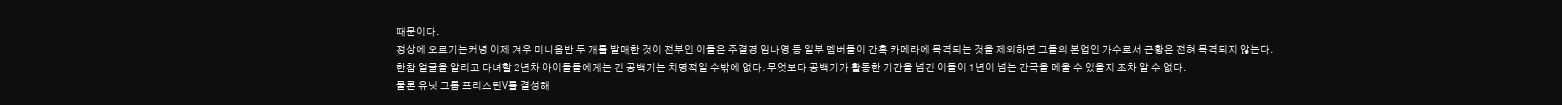때문이다.
정상에 오르기는커녕 이제 겨우 미니음반 두 개를 발매한 것이 전부인 이들은 주결경 임나영 등 일부 멤버들이 간혹 카메라에 목격되는 것을 제외하면 그들의 본업인 가수로서 근황은 전혀 목격되지 않는다.
한참 얼굴을 알리고 다녀할 2년차 아이돌들에게는 긴 공백기는 치명적일 수밖에 없다. 무엇보다 공백기가 활동한 기간을 넘긴 이들이 1년이 넘는 간극을 메울 수 있을지 조차 알 수 없다.
물론 유닛 그룹 프리스틴V를 결성해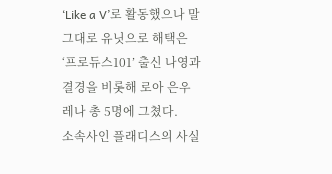‘Like a V’로 활동했으나 말 그대로 유닛으로 해택은 ‘프로듀스101’ 출신 나영과 결경을 비롯해 로아 은우 레나 총 5명에 그쳤다.
소속사인 플래디스의 사실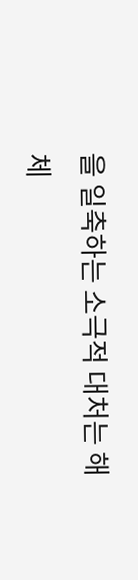을 일축하는 소극적 대처는 해체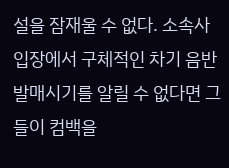설을 잠재울 수 없다. 소속사 입장에서 구체적인 차기 음반 발매시기를 알릴 수 없다면 그들이 컴백을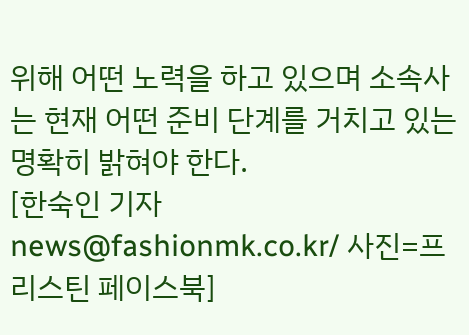위해 어떤 노력을 하고 있으며 소속사는 현재 어떤 준비 단계를 거치고 있는 명확히 밝혀야 한다.
[한숙인 기자 news@fashionmk.co.kr/ 사진=프리스틴 페이스북]